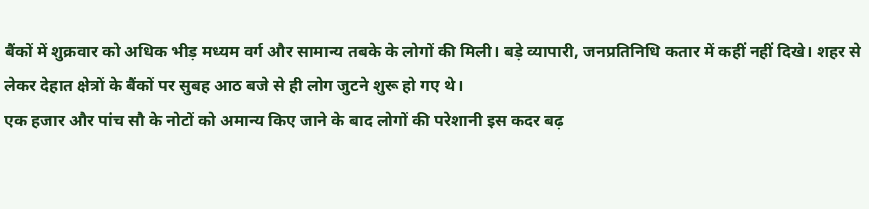बैंकों में शुक्रवार को अधिक भीड़ मध्यम वर्ग और सामान्य तबके के लोगों की मिली। बड़े व्यापारी, जनप्रतिनिधि कतार में कहीं नहीं दिखे। शहर से लेकर देहात क्षेत्रों के बैंकों पर सुबह आठ बजे से ही लोग जुटने शुरू हो गए थे।
एक हजार और पांच सौ के नोटों को अमान्य किए जाने के बाद लोगों की परेशानी इस कदर बढ़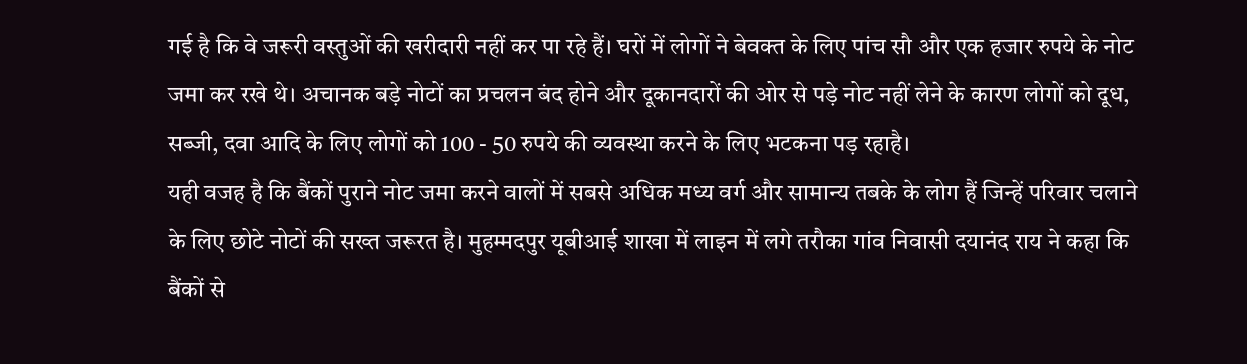गई है कि वे जरूरी वस्तुओं की खरीदारी नहीं कर पा रहे हैं। घरों में लोगों ने बेवक्त के लिए पांच सौ और एक हजार रुपये के नोट जमा कर रखे थे। अचानक बड़े नोटों का प्रचलन बंद होने और दूकानदारों की ओर से पड़े नोट नहीं लेने के कारण लोगों को दूध, सब्जी, दवा आदि के लिए लोगों को 100 - 50 रुपये की व्यवस्था करने के लिए भटकना पड़ रहाहै।
यही वजह है कि बैंकों पुराने नोट जमा करने वालों में सबसे अधिक मध्य वर्ग और सामान्य तबके के लोग हैं जिन्हें परिवार चलाने के लिए छोटे नोटों की सख्त जरूरत है। मुहम्मदपुर यूबीआई शाखा में लाइन में लगे तरौका गांव निवासी दयानंद राय ने कहा कि बैंकों से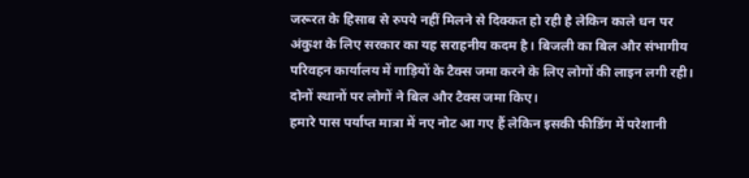जरूरत के हिसाब से रुपये नहीं मिलने से दिक्कत हो रही है लेकिन काले धन पर अंकुश के लिए सरकार का यह सराहनीय कदम है। बिजली का बिल और संभागीय परिवहन कार्यालय में गाड़ियों के टैक्स जमा करने के लिए लोगों की लाइन लगी रही। दोनों स्थानों पर लोगों ने बिल और टैक्स जमा किए।
हमारे पास पर्याप्त मात्रा में नए नोट आ गए हैं लेकिन इसकी फीडिंग में परेशानी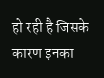हो रही है जिसके कारण इनका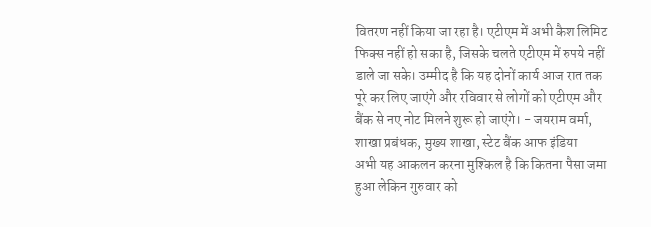वितरण नहीं किया जा रहा है। एटीएम में अभी कैश लिमिट फिक्स नहीं हो सका है, जिसके चलते एटीएम में रुपये नहीं डाले जा सके। उम्मीद है कि यह दोनों कार्य आज रात तक पूरे कर लिए जाएंगे और रविवार से लोगों को एटीएम और बैंक से नए नोट मिलने शुरू हो जाएंगे। - जयराम वर्मा, शाखा प्रबंधक, मुख्य शाखा, स्टेट बैंक आफ इंडिया
अभी यह आकलन करना मुश्किल है कि कितना पैसा जमा हुआ लेकिन गुरुवार को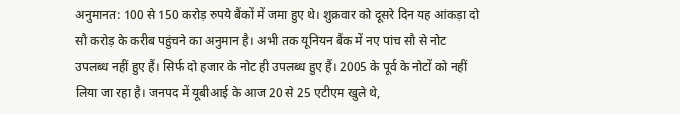अनुमानत: 100 से 150 करोड़ रुपये बैंकों में जमा हुए थे। शुक्रवार को दूसरे दिन यह आंकड़ा दो सौ करोड़ के करीब पहुंचने का अनुमान है। अभी तक यूनियन बैंक में नए पांच सौ से नोट उपलब्ध नहीं हुए हैं। सिर्फ दो हजार के नोट ही उपलब्ध हुए हैं। 2005 के पूर्व के नोटों को नहीं लिया जा रहा है। जनपद में यूबीआई के आज 20 से 25 एटीएम खुले थे,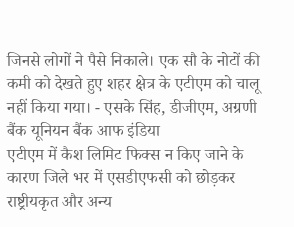जिनसे लोगों ने पैसे निकाले। एक सौ के नोटों की कमी को देखते हुए शहर क्षेत्र के एटीएम को चालू नहीं किया गया। - एसके सिंह, डीजीएम, अग्रणी बैंक यूनियन बैंक आफ इंडिया
एटीएम में कैश लिमिट फिक्स न किए जाने के कारण जिले भर में एसडीएफसी को छोड़कर राष्ट्रीयकृत और अन्य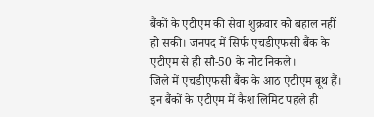बैंकों के एटीएम की सेवा शुक्रवार को बहाल नहीं हो सकी। जनपद में सिर्फ एचडीएफसी बैंक के एटीएम से ही सौ-50 के नोट निकले।
जिले में एचडीएफसी बैंक के आठ एटीएम बूथ हैं। इन बैंकों के एटीएम में कैश लिमिट पहले ही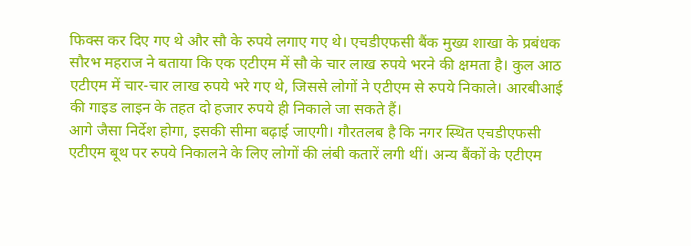फिक्स कर दिए गए थे और सौ के रुपये लगाए गए थे। एचडीएफसी बैंक मुख्य शाखा के प्रबंधक सौरभ महराज ने बताया कि एक एटीएम में सौ के चार लाख रुपये भरने की क्षमता है। कुल आठ एटीएम में चार-चार लाख रुपये भरे गए थे, जिससे लोगों ने एटीएम से रुपये निकाले। आरबीआई की गाइड लाइन के तहत दो हजार रुपये ही निकाले जा सकते हैं।
आगे जैसा निर्देश होगा, इसकी सीमा बढ़ाई जाएगी। गौरतलब है कि नगर स्थित एचडीएफसी एटीएम बूथ पर रुपये निकालने के लिए लोगों की लंबी कतारें लगी थीं। अन्य बैंकों के एटीएम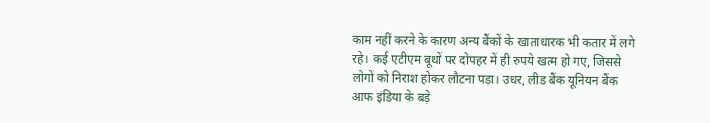काम नहीं करने के कारण अन्य बैंकों के खाताधारक भी कतार में लगे रहे। कई एटीएम बूथों पर दोपहर में ही रुपये खत्म हो गए, जिससे लोगों को निराश होकर लौटना पड़ा। उधर, लीड बैंक यूनियन बैंक आफ इंडिया के बड़े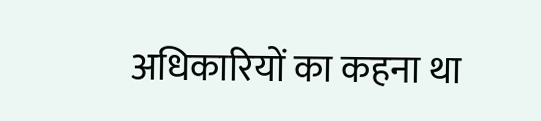अधिकारियों का कहना था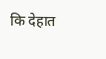कि देहात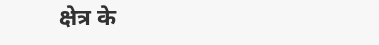क्षेत्र के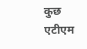कुछ एटीएम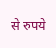से रुपये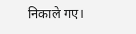निकाले गए।